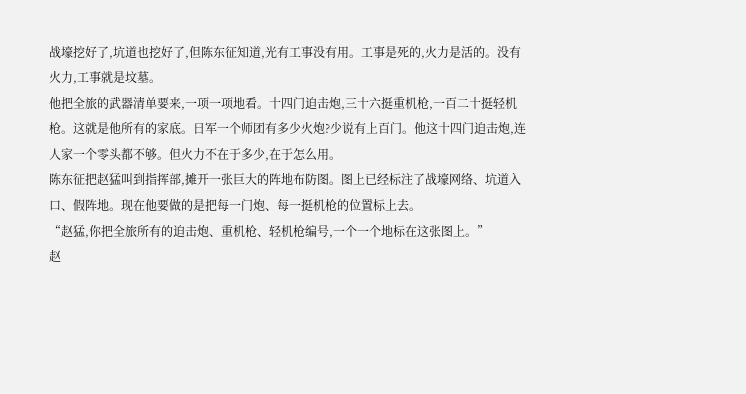战壕挖好了,坑道也挖好了,但陈东征知道,光有工事没有用。工事是死的,火力是活的。没有火力,工事就是坟墓。
他把全旅的武器清单要来,一项一项地看。十四门迫击炮,三十六挺重机枪,一百二十挺轻机枪。这就是他所有的家底。日军一个师团有多少火炮?少说有上百门。他这十四门迫击炮,连人家一个零头都不够。但火力不在于多少,在于怎么用。
陈东征把赵猛叫到指挥部,摊开一张巨大的阵地布防图。图上已经标注了战壕网络、坑道入口、假阵地。现在他要做的是把每一门炮、每一挺机枪的位置标上去。
“赵猛,你把全旅所有的迫击炮、重机枪、轻机枪编号,一个一个地标在这张图上。”
赵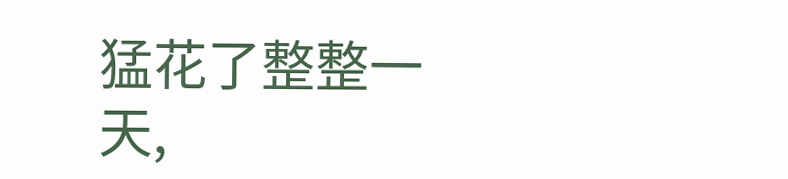猛花了整整一天,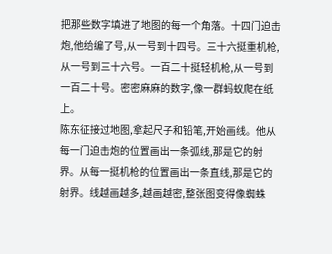把那些数字填进了地图的每一个角落。十四门迫击炮,他给编了号,从一号到十四号。三十六挺重机枪,从一号到三十六号。一百二十挺轻机枪,从一号到一百二十号。密密麻麻的数字,像一群蚂蚁爬在纸上。
陈东征接过地图,拿起尺子和铅笔,开始画线。他从每一门迫击炮的位置画出一条弧线,那是它的射界。从每一挺机枪的位置画出一条直线,那是它的射界。线越画越多,越画越密,整张图变得像蜘蛛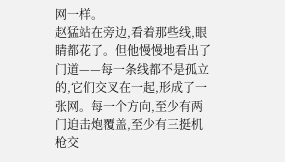网一样。
赵猛站在旁边,看着那些线,眼睛都花了。但他慢慢地看出了门道——每一条线都不是孤立的,它们交叉在一起,形成了一张网。每一个方向,至少有两门迫击炮覆盖,至少有三挺机枪交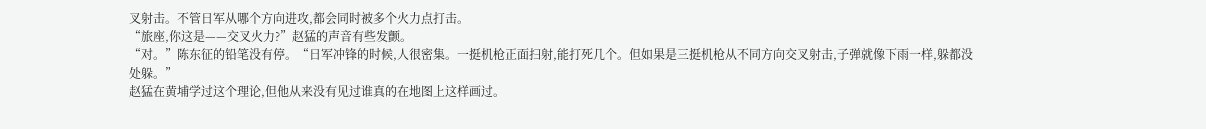叉射击。不管日军从哪个方向进攻,都会同时被多个火力点打击。
“旅座,你这是——交叉火力?”赵猛的声音有些发颤。
“对。”陈东征的铅笔没有停。“日军冲锋的时候,人很密集。一挺机枪正面扫射,能打死几个。但如果是三挺机枪从不同方向交叉射击,子弹就像下雨一样,躲都没处躲。”
赵猛在黄埔学过这个理论,但他从来没有见过谁真的在地图上这样画过。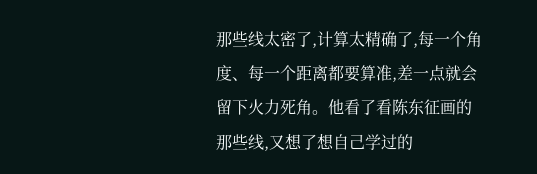那些线太密了,计算太精确了,每一个角度、每一个距离都要算准,差一点就会留下火力死角。他看了看陈东征画的那些线,又想了想自己学过的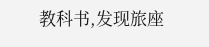教科书,发现旅座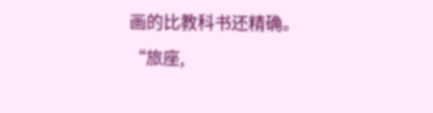画的比教科书还精确。
“旅座,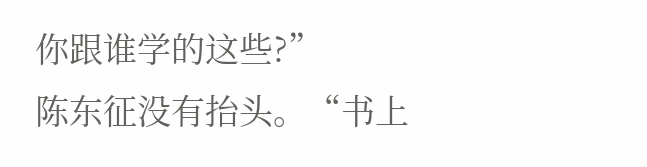你跟谁学的这些?”
陈东征没有抬头。“书上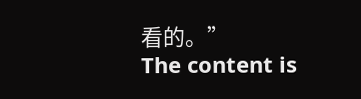看的。”
The content is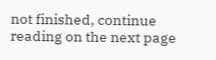not finished, continue reading on the next page